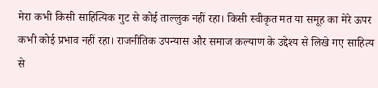मेरा कभी किसी साहित्यिक गुट से कोई ताल्लुक नहीं रहा। किसी स्वीकृत मत या समूह का मेरे ऊपर कभी कोई प्रभाव नहीं रहा। राजनीतिक उपन्यास और समाज कल्याण के उद्देश्य से लिखे गए साहित्य से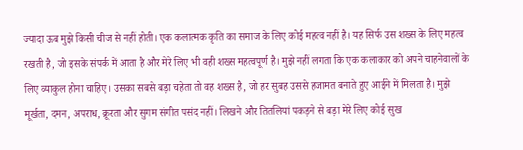ज्यादा ऊब मुझे किसी चीज से नहीं होती। एक कलात्मक कृति का समाज के लिए कोई महत्व नहीं है। यह सिर्फ उस शख्स के लिए महत्व रखती है, जो इसके संपर्क में आता है और मेरे लिए भी वही शख्स महत्वपूर्ण है। मुझे नहीं लगता कि एक कलाकार को अपने चाहनेवालों के लिए व्याकुल होना चाहिए। उसका सबसे बड़ा चहेता तो वह शख्स है, जो हर सुबह उससे हजामत बनाते हुए आईने में मिलता है। मुझे मूर्खता, दमन, अपराध, क्रूरता और सुगम संगीत पसंद नहीं। लिखने और तितलियां पकड़ने से बड़ा मेरे लिए कोई सुख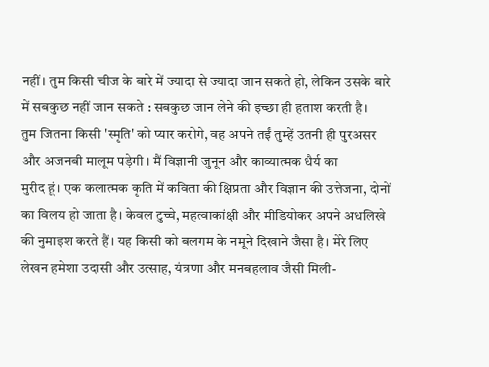नहीं। तुम किसी चीज के बारे में ज्यादा से ज्यादा जान सकते हो, लेकिन उसके बारे में सबकुछ नहीं जान सकते : सबकुछ जान लेने की इच्छा ही हताश करती है।
तुम जितना किसी 'स्मृति' को प्यार करोगे, वह अपने तईं तुम्हें उतनी ही पुरअसर और अजनबी मालूम पड़ेगी। मैं विज्ञानी जुनून और काव्यात्मक धैर्य का
मुरीद हूं। एक कलात्मक कृति में कविता की क्षिप्रता और विज्ञान की उत्तेजना, दोनों का विलय हो जाता है। केवल टुच्चे, महत्वाकांक्षी और मीडियोकर अपने अधलिखे की नुमाइश करते हैं। यह किसी को बलगम के नमूने दिखाने जैसा है। मेरे लिए लेखन हमेशा उदासी और उत्साह, यंत्रणा और मनबहलाव जैसी मिली-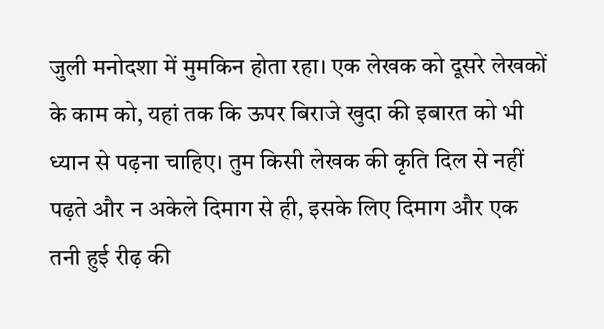जुली मनोदशा में मुमकिन होता रहा। एक लेखक को दूसरे लेखकों के काम को, यहां तक कि ऊपर बिराजे खुदा की इबारत को भी ध्यान से पढ़ना चाहिए। तुम किसी लेखक की कृति दिल से नहीं पढ़ते और न अकेले दिमाग से ही, इसके लिए दिमाग और एक तनी हुई रीढ़ की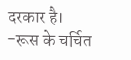दरकार है।
-रूस के चर्चित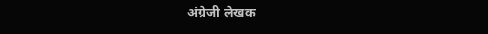अंग्रेजी लेखक